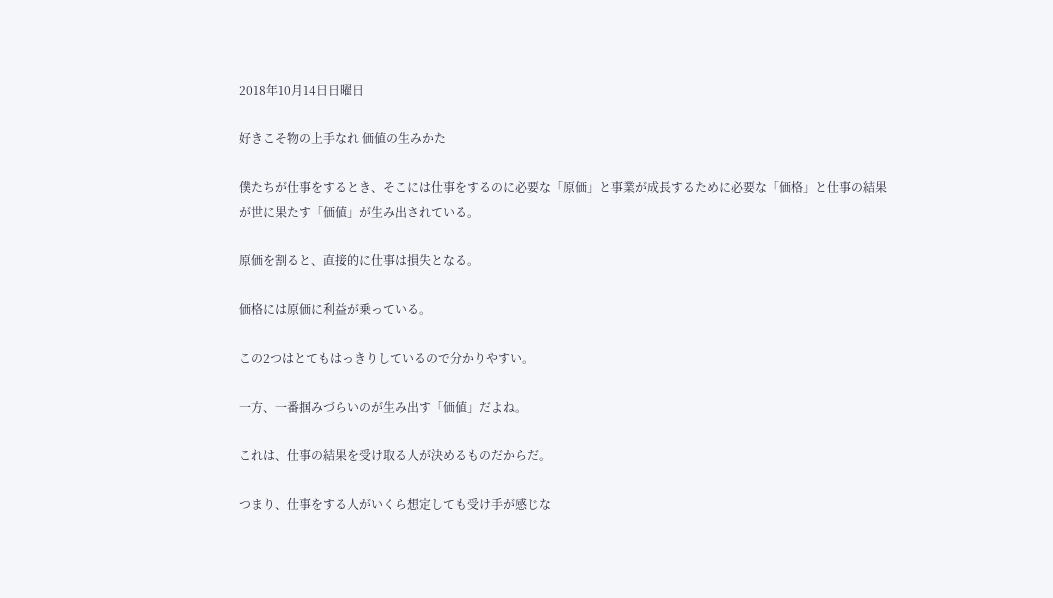2018年10月14日日曜日

好きこそ物の上手なれ 価値の生みかた

僕たちが仕事をするとき、そこには仕事をするのに必要な「原価」と事業が成長するために必要な「価格」と仕事の結果が世に果たす「価値」が生み出されている。

原価を割ると、直接的に仕事は損失となる。

価格には原価に利益が乗っている。

この2つはとてもはっきりしているので分かりやすい。

一方、一番掴みづらいのが生み出す「価値」だよね。

これは、仕事の結果を受け取る人が決めるものだからだ。

つまり、仕事をする人がいくら想定しても受け手が感じな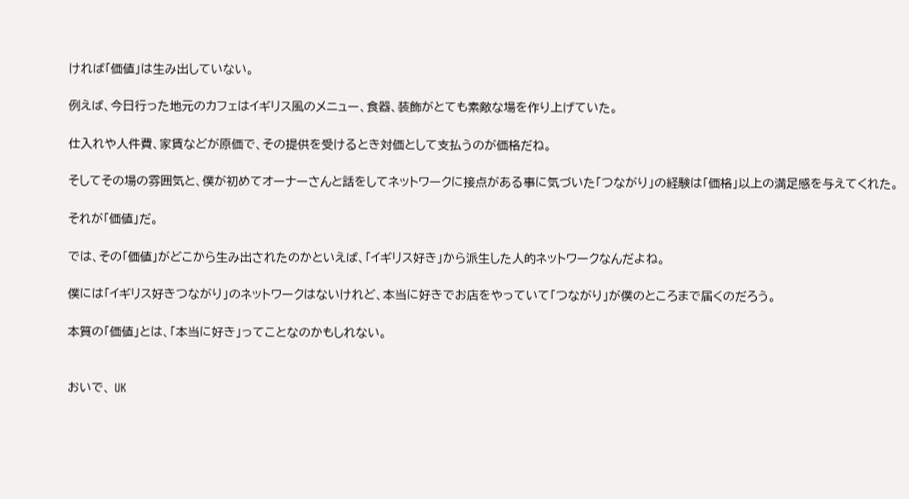ければ「価値」は生み出していない。

例えば、今日行った地元のカフェはイギリス風のメニュー、食器、装飾がとても素敵な場を作り上げていた。

仕入れや人件費、家賃などが原価で、その提供を受けるとき対価として支払うのが価格だね。

そしてその場の雰囲気と、僕が初めてオーナーさんと話をしてネットワークに接点がある事に気づいた「つながり」の経験は「価格」以上の満足感を与えてくれた。

それが「価値」だ。

では、その「価値」がどこから生み出されたのかといえば、「イギリス好き」から派生した人的ネットワークなんだよね。

僕には「イギリス好きつながり」のネットワークはないけれど、本当に好きでお店をやっていて「つながり」が僕のところまで届くのだろう。

本質の「価値」とは、「本当に好き」ってことなのかもしれない。


おいで、 UK